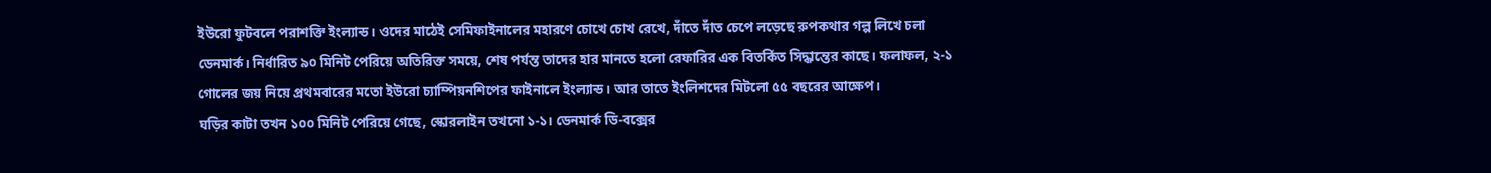ইউরো ফুটবলে পরাশক্তি ইংল্যান্ড। ওদের মাঠেই সেমিফাইনালের মহারণে চোখে চোখ রেখে, দাঁতে দাঁত চেপে লড়েছে রুপকথার গল্প লিখে চলা ডেনমার্ক। নির্ধারিত ৯০ মিনিট পেরিয়ে অতিরিক্ত সময়ে, শেষ পর্যন্ত তাদের হার মানতে হলো রেফারির এক বিতর্কিত সিদ্ধান্তের কাছে। ফলাফল, ২-১ গোলের জয় নিয়ে প্রথমবারের মতো ইউরো চ্যাম্পিয়নশিপের ফাইনালে ইংল্যান্ড। আর তাতে ইংলিশদের মিটলো ৫৫ বছরের আক্ষেপ।
ঘড়ির কাটা তখন ১০০ মিনিট পেরিয়ে গেছে, স্কোরলাইন তখনো ১-১। ডেনমার্ক ডি-বক্সের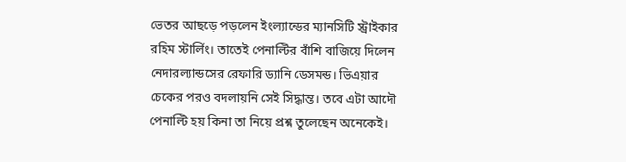ভেতর আছড়ে পড়লেন ইংল্যান্ডের ম্যানসিটি স্ট্রাইকার রহিম স্টার্লিং। তাতেই পেনাল্টির বাঁশি বাজিয়ে দিলেন নেদারল্যান্ডসের রেফারি ড্যানি ডেসমন্ড। ভিএয়ার চেকের পরও বদলায়নি সেই সিদ্ধান্ত। তবে এটা আদৌ পেনাল্টি হয় কিনা তা নিয়ে প্রশ্ন তুলেছেন অনেকেই।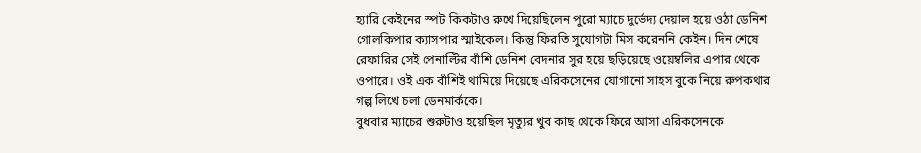হ্যারি কেইনের স্পট কিকটাও রুখে দিয়েছিলেন পুরো ম্যাচে দুর্ভেদ্য দেয়াল হয়ে ওঠা ডেনিশ গোলকিপার ক্যাসপার স্মাইকেল। কিন্তু ফিরতি সুযোগটা মিস করেননি কেইন। দিন শেষে রেফারির সেই পেনাল্টির বাঁশি ডেনিশ বেদনার সুর হয়ে ছড়িয়েছে ওয়েম্বলির এপার থেকে ওপারে। ওই এক বাঁশিই থামিয়ে দিয়েছে এরিকসেনের যোগানো সাহস বুকে নিয়ে রুপকথার গল্প লিখে চলা ডেনমার্ককে।
বুধবার ম্যাচের শুরুটাও হয়েছিল মৃত্যুর খুব কাছ থেকে ফিরে আসা এরিকসেনকে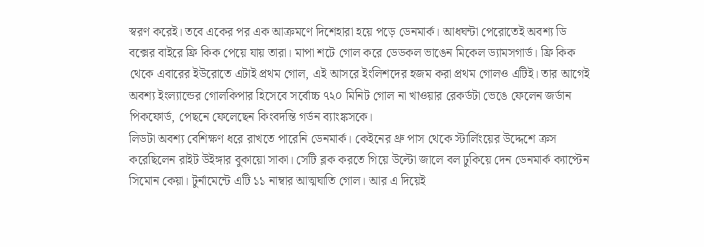স্বরণ করেই। তবে একের পর এক আক্রমণে দিশেহারা হয়ে পড়ে ডেনমার্ক। আধঘন্টা পেরোতেই অবশ্য ডি বক্সের বাইরে ফ্রি কিক পেয়ে যায় তারা। মাপা শটে গোল করে ডেডকল ভাঙেন মিকেল ড্যামসগার্ড। ফ্রি কিক থেকে এবারের ইউরোতে এটাই প্রথম গোল, এই আসরে ইংলিশদের হজম করা প্রথম গোলও এটিই। তার আগেই অবশ্য ইংল্যান্ডের গোলকিপার হিসেবে সর্বোচ্চ ৭২০ মিনিট গোল না খাওয়ার রেকর্ডটা ভেঙে ফেলেন জর্ডান পিকফোর্ড, পেছনে ফেলেছেন কিংবদন্তি গর্ডন ব্যাংঙ্কসকে।
লিডটা অবশ্য বেশিক্ষণ ধরে রাখতে পারেনি ডেনমার্ক। কেইনের থ্রু পাস থেকে স্টার্লিংয়ের উদ্দেশে ক্রস করেছিলেন রাইট উইঙ্গার বুকায়ো সাকা। সেটি ব্লক করতে গিয়ে উল্টো জালে বল ঢুকিয়ে দেন ডেনমার্ক ক্যাপ্টেন সিমোন কেয়া। টুর্নামেন্টে এটি ১১ নাম্বার আত্মঘাতি গোল। আর এ দিয়েই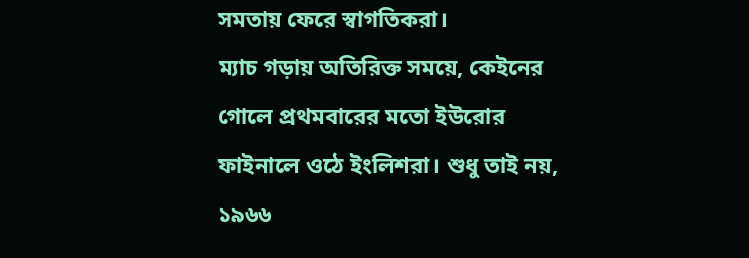সমতায় ফেরে স্বাগতিকরা।
ম্যাচ গড়ায় অতিরিক্ত সময়ে, কেইনের গোলে প্রথমবারের মতো ইউরোর ফাইনালে ওঠে ইংলিশরা। শুধু তাই নয়, ১৯৬৬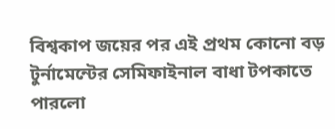বিশ্বকাপ জয়ের পর এই প্রথম কোনো বড় টুর্নামেন্টের সেমিফাইনাল বাধা টপকাতে পারলো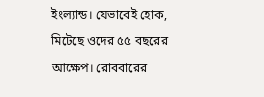ইংল্যান্ড। যেভাবেই হোক, মিটেছে ওদের ৫৫ বছরের আক্ষেপ। রোববারের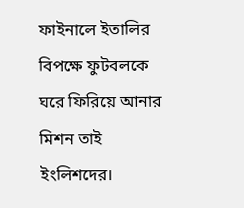ফাইনালে ইতালির বিপক্ষে ফুটবলকে ঘরে ফিরিয়ে আনার মিশন তাই ইংলিশদের।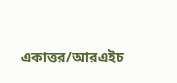একাত্তর/আরএইচ